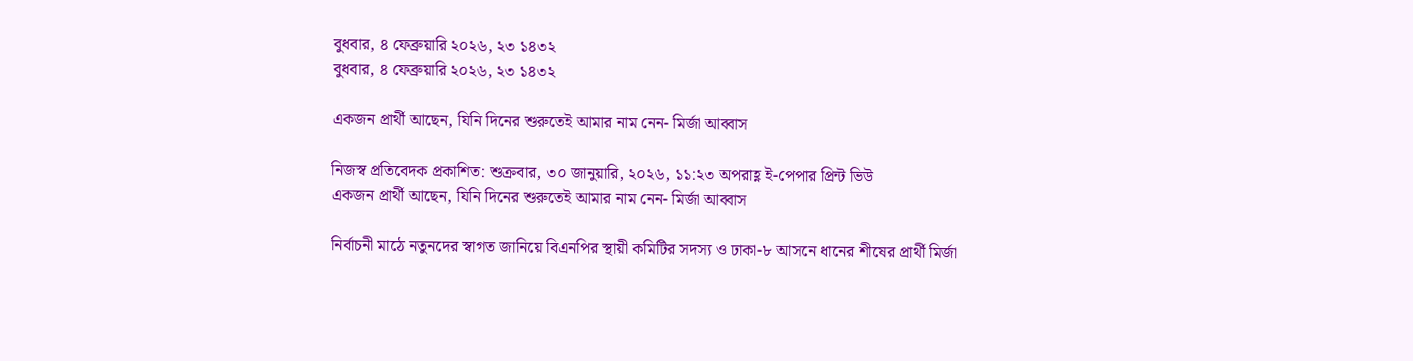বুধবার, ৪ ফেব্রুয়ারি ২০২৬, ২৩ ১৪৩২
বুধবার, ৪ ফেব্রুয়ারি ২০২৬, ২৩ ১৪৩২

একজন প্রার্থী আছেন, যিনি দিনের শুরুতেই আমার নাম নেন- মির্জা আব্বাস

নিজস্ব প্রতিবেদক প্রকাশিত: শুক্রবার, ৩০ জানুয়ারি, ২০২৬, ১১:২৩ অপরাহ্ণ ই-পেপার প্রিন্ট ভিউ
একজন প্রার্থী আছেন, যিনি দিনের শুরুতেই আমার নাম নেন- মির্জা আব্বাস

নির্বাচনী মাঠে নতুনদের স্বাগত জানিয়ে বিএনপির স্থায়ী কমিটির সদস্য ও ঢাকা-৮ আসনে ধানের শীষের প্রার্থী মির্জা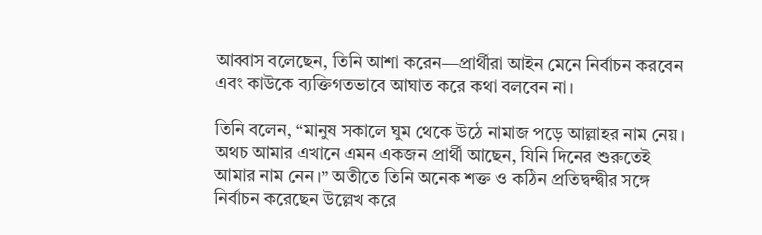আব্বাস বলেছেন, তিনি আশা করেন—প্রার্থীরা আইন মেনে নির্বাচন করবেন এবং কাউকে ব্যক্তিগতভাবে আঘাত করে কথা বলবেন না।

তিনি বলেন, “মানুষ সকালে ঘুম থেকে উঠে নামাজ পড়ে আল্লাহর নাম নেয়। অথচ আমার এখানে এমন একজন প্রার্থী আছেন, যিনি দিনের শুরুতেই আমার নাম নেন।” অতীতে তিনি অনেক শক্ত ও কঠিন প্রতিদ্বন্দ্বীর সঙ্গে নির্বাচন করেছেন উল্লেখ করে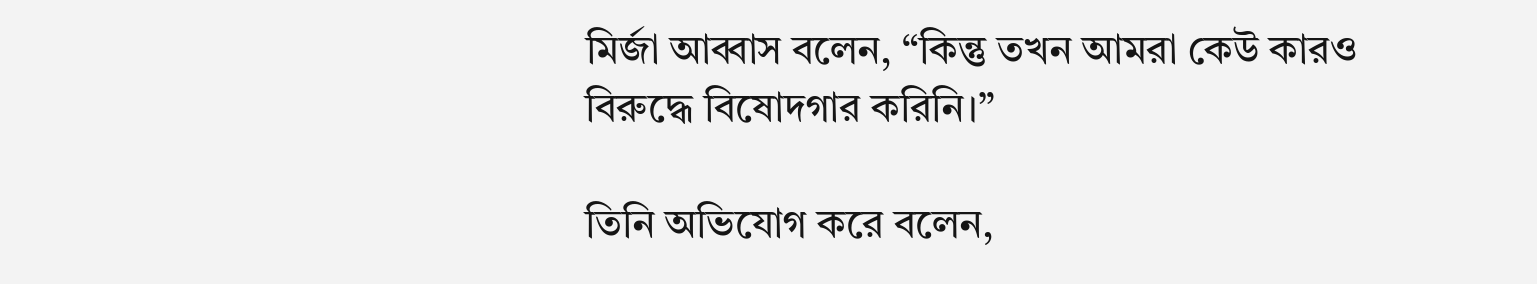মির্জা আব্বাস বলেন, “কিন্তু তখন আমরা কেউ কারও বিরুদ্ধে বিষোদগার করিনি।”

তিনি অভিযোগ করে বলেন,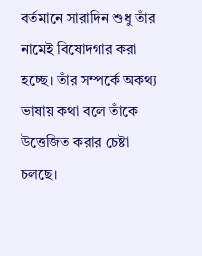বর্তমানে সারাদিন শুধু তাঁর নামেই বিষোদগার করা হচ্ছে। তাঁর সম্পর্কে অকথ্য ভাষায় কথা বলে তাঁকে উত্তেজিত করার চেষ্টা চলছে।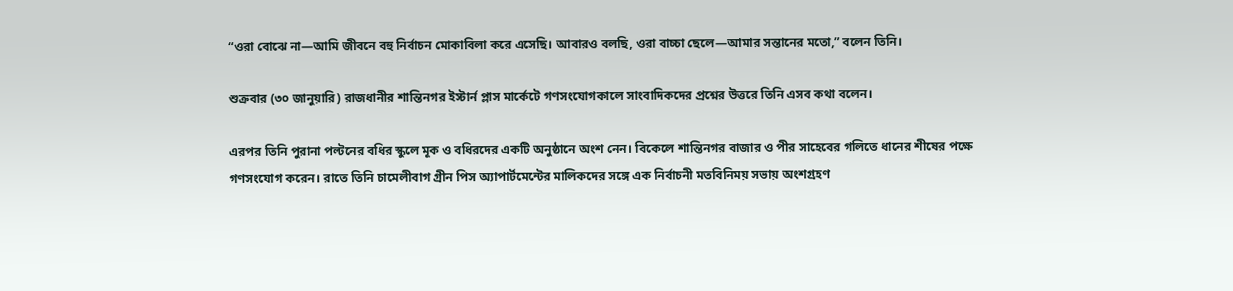“ওরা বোঝে না—আমি জীবনে বহু নির্বাচন মোকাবিলা করে এসেছি। আবারও বলছি, ওরা বাচ্চা ছেলে—আমার সন্তানের মতো,” বলেন তিনি।

শুক্রবার (৩০ জানুয়ারি) রাজধানীর শান্তিনগর ইস্টার্ন প্লাস মার্কেটে গণসংযোগকালে সাংবাদিকদের প্রশ্নের উত্তরে তিনি এসব কথা বলেন।

এরপর তিনি পুরানা পল্টনের বধির স্কুলে মূক ও বধিরদের একটি অনুষ্ঠানে অংশ নেন। বিকেলে শান্তিনগর বাজার ও পীর সাহেবের গলিতে ধানের শীষের পক্ষে গণসংযোগ করেন। রাতে তিনি চামেলীবাগ গ্রীন পিস অ্যাপার্টমেন্টের মালিকদের সঙ্গে এক নির্বাচনী মতবিনিময় সভায় অংশগ্রহণ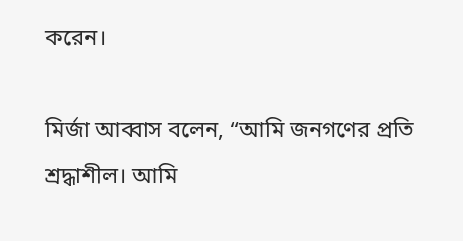করেন।

মির্জা আব্বাস বলেন, “আমি জনগণের প্রতি শ্রদ্ধাশীল। আমি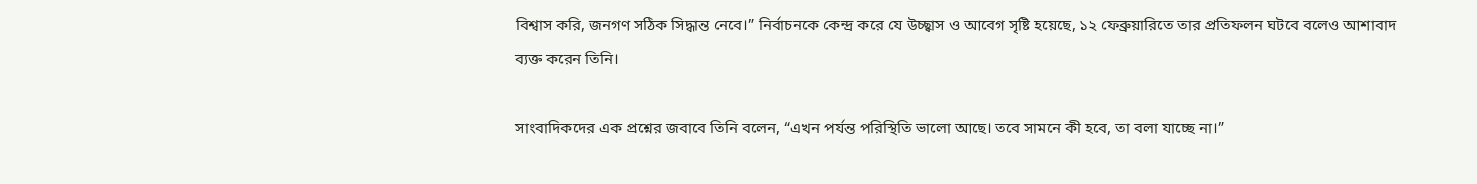বিশ্বাস করি, জনগণ সঠিক সিদ্ধান্ত নেবে।” নির্বাচনকে কেন্দ্র করে যে উচ্ছ্বাস ও আবেগ সৃষ্টি হয়েছে, ১২ ফেব্রুয়ারিতে তার প্রতিফলন ঘটবে বলেও আশাবাদ ব্যক্ত করেন তিনি।

সাংবাদিকদের এক প্রশ্নের জবাবে তিনি বলেন, “এখন পর্যন্ত পরিস্থিতি ভালো আছে। তবে সামনে কী হবে, তা বলা যাচ্ছে না।”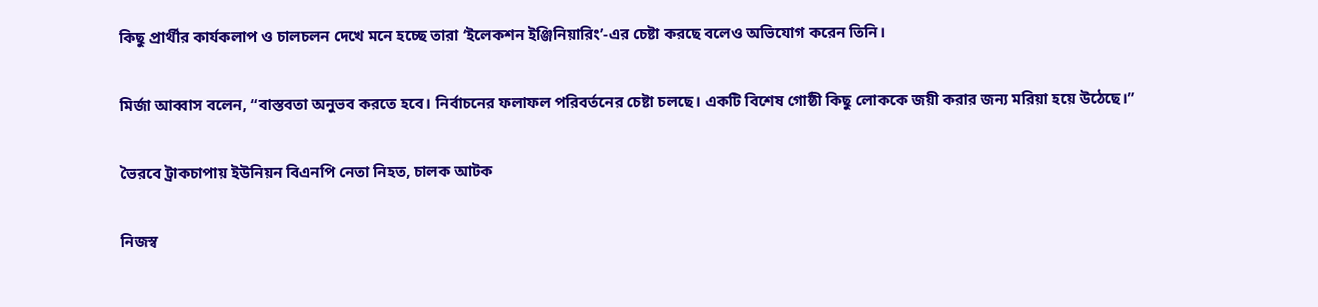কিছু প্রার্থীর কার্যকলাপ ও চালচলন দেখে মনে হচ্ছে তারা ‘ইলেকশন ইঞ্জিনিয়ারিং’-এর চেষ্টা করছে বলেও অভিযোগ করেন তিনি।

মির্জা আব্বাস বলেন, “বাস্তবতা অনুভব করতে হবে। নির্বাচনের ফলাফল পরিবর্তনের চেষ্টা চলছে। একটি বিশেষ গোষ্ঠী কিছু লোককে জয়ী করার জন্য মরিয়া হয়ে উঠেছে।”

ভৈরবে ট্রাকচাপায় ইউনিয়ন বিএনপি নেতা নিহত, চালক আটক

নিজস্ব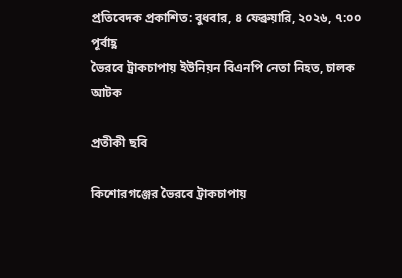প্রতিবেদক প্রকাশিত: বুধবার, ৪ ফেব্রুয়ারি, ২০২৬, ৭:০০ পূর্বাহ্ণ
ভৈরবে ট্রাকচাপায় ইউনিয়ন বিএনপি নেতা নিহত, চালক আটক

প্রতীকী ছবি

কিশোরগঞ্জের ভৈরবে ট্রাকচাপায়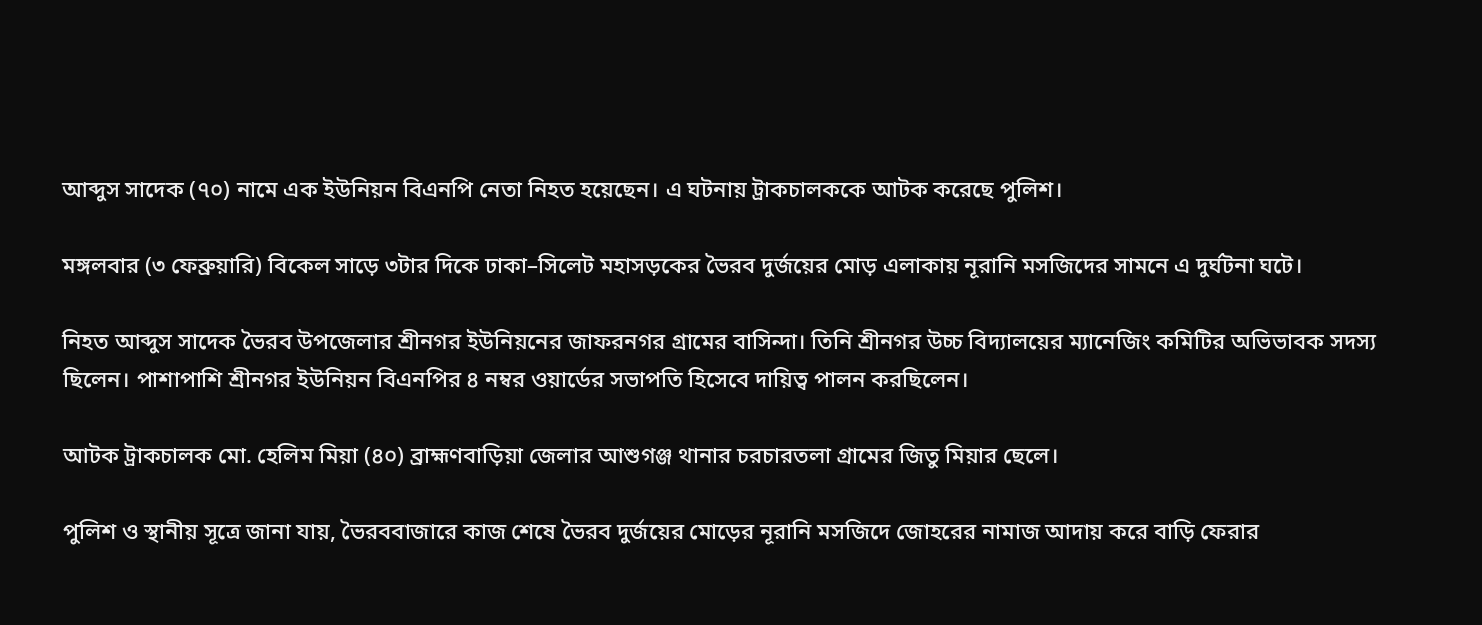আব্দুস সাদেক (৭০) নামে এক ইউনিয়ন বিএনপি নেতা নিহত হয়েছেন। এ ঘটনায় ট্রাকচালককে আটক করেছে পুলিশ।

মঙ্গলবার (৩ ফেব্রুয়ারি) বিকেল সাড়ে ৩টার দিকে ঢাকা–সিলেট মহাসড়কের ভৈরব দুর্জয়ের মোড় এলাকায় নূরানি মসজিদের সামনে এ দুর্ঘটনা ঘটে।

নিহত আব্দুস সাদেক ভৈরব উপজেলার শ্রীনগর ইউনিয়নের জাফরনগর গ্রামের বাসিন্দা। তিনি শ্রীনগর উচ্চ বিদ্যালয়ের ম্যানেজিং কমিটির অভিভাবক সদস্য ছিলেন। পাশাপাশি শ্রীনগর ইউনিয়ন বিএনপির ৪ নম্বর ওয়ার্ডের সভাপতি হিসেবে দায়িত্ব পালন করছিলেন।

আটক ট্রাকচালক মো. হেলিম মিয়া (৪০) ব্রাহ্মণবাড়িয়া জেলার আশুগঞ্জ থানার চরচারতলা গ্রামের জিতু মিয়ার ছেলে।

পুলিশ ও স্থানীয় সূত্রে জানা যায়, ভৈরববাজারে কাজ শেষে ভৈরব দুর্জয়ের মোড়ের নূরানি মসজিদে জোহরের নামাজ আদায় করে বাড়ি ফেরার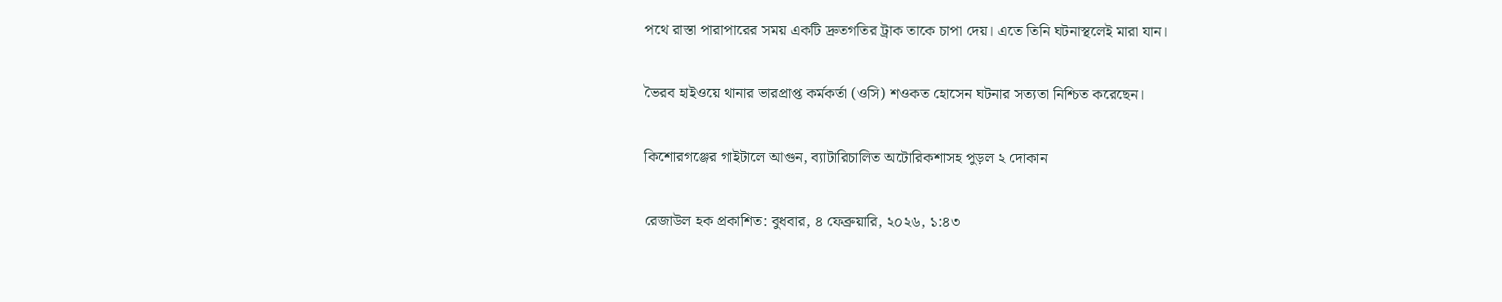পথে রাস্তা পারাপারের সময় একটি দ্রুতগতির ট্রাক তাকে চাপা দেয়। এতে তিনি ঘটনাস্থলেই মারা যান।

ভৈরব হাইওয়ে থানার ভারপ্রাপ্ত কর্মকর্তা (ওসি) শওকত হোসেন ঘটনার সত্যতা নিশ্চিত করেছেন।

কিশোরগঞ্জের গাইটালে আগুন, ব্যাটারিচালিত অটোরিকশাসহ পুড়ল ২ দোকান

রেজাউল হক প্রকাশিত: বুধবার, ৪ ফেব্রুয়ারি, ২০২৬, ১:৪৩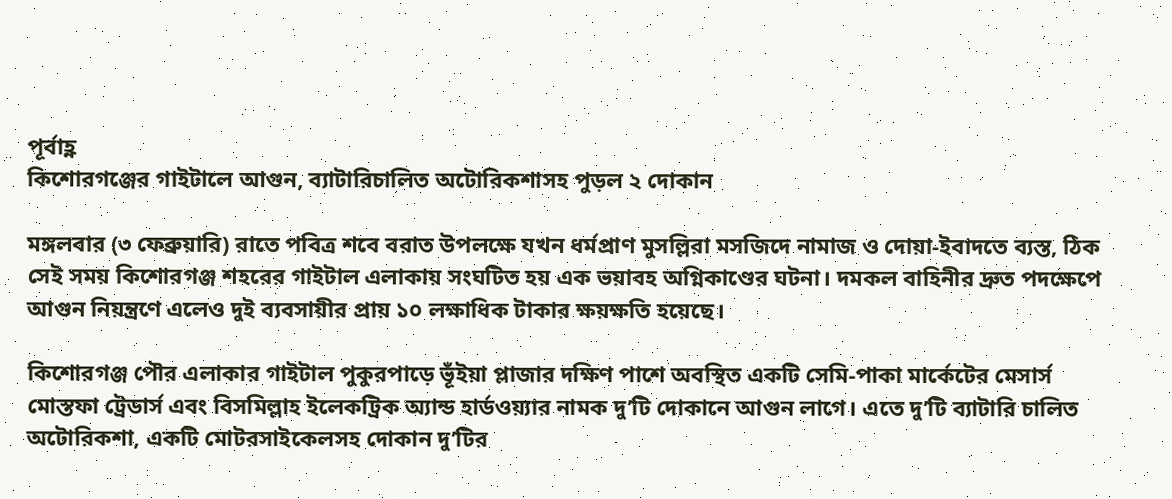পূর্বাহ্ণ
কিশোরগঞ্জের গাইটালে আগুন, ব্যাটারিচালিত অটোরিকশাসহ পুড়ল ২ দোকান

মঙ্গলবার (৩ ফেব্রুয়ারি) রাতে পবিত্র শবে বরাত উপলক্ষে যখন ধর্মপ্রাণ মুসল্লিরা মসজিদে নামাজ ও দোয়া-ইবাদতে ব্যস্ত, ঠিক সেই সময় কিশোরগঞ্জ শহরের গাইটাল এলাকায় সংঘটিত হয় এক ভয়াবহ অগ্নিকাণ্ডের ঘটনা। দমকল বাহিনীর দ্রুত পদক্ষেপে আগুন নিয়ন্ত্রণে এলেও দুই ব্যবসায়ীর প্রায় ১০ লক্ষাধিক টাকার ক্ষয়ক্ষতি হয়েছে।

কিশোরগঞ্জ পৌর এলাকার গাইটাল পুকুরপাড়ে ভূঁইয়া প্লাজার দক্ষিণ পাশে অবস্থিত একটি সেমি-পাকা মার্কেটের মেসার্স মোস্তফা ট্রেডার্স এবং বিসমিল্লাহ ইলেকট্রিক অ্যান্ড হার্ডওয়্যার নামক দু’টি দোকানে আগুন লাগে। এতে দু’টি ব্যাটারি চালিত অটোরিকশা, একটি মোটরসাইকেলসহ দোকান দু’টির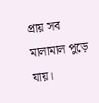প্রায় সব মালামাল পুড়ে যায়।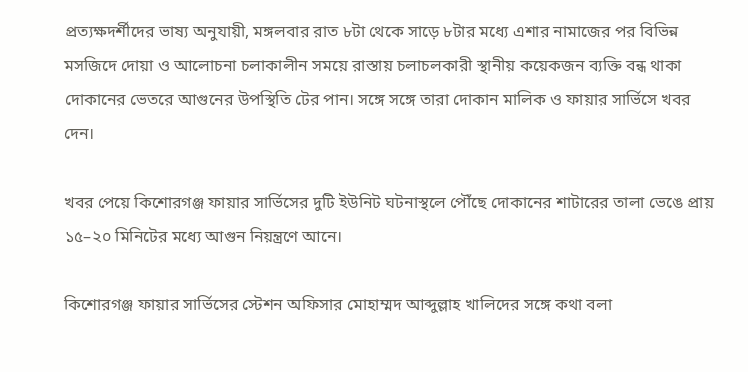প্রত্যক্ষদর্শীদের ভাষ্য অনুযায়ী, মঙ্গলবার রাত ৮টা থেকে সাড়ে ৮টার মধ্যে এশার নামাজের পর বিভিন্ন মসজিদে দোয়া ও আলোচনা চলাকালীন সময়ে রাস্তায় চলাচলকারী স্থানীয় কয়েকজন ব্যক্তি বন্ধ থাকা দোকানের ভেতরে আগুনের উপস্থিতি টের পান। সঙ্গে সঙ্গে তারা দোকান মালিক ও ফায়ার সার্ভিসে খবর দেন।

খবর পেয়ে কিশোরগঞ্জ ফায়ার সার্ভিসের দুটি ইউনিট ঘটনাস্থলে পৌঁছে দোকানের শাটারের তালা ভেঙে প্রায় ১৫–২০ মিনিটের মধ্যে আগুন নিয়ন্ত্রণে আনে।

কিশোরগঞ্জ ফায়ার সার্ভিসের স্টেশন অফিসার মোহাম্মদ আব্দুল্লাহ খালিদের সঙ্গে কথা বলা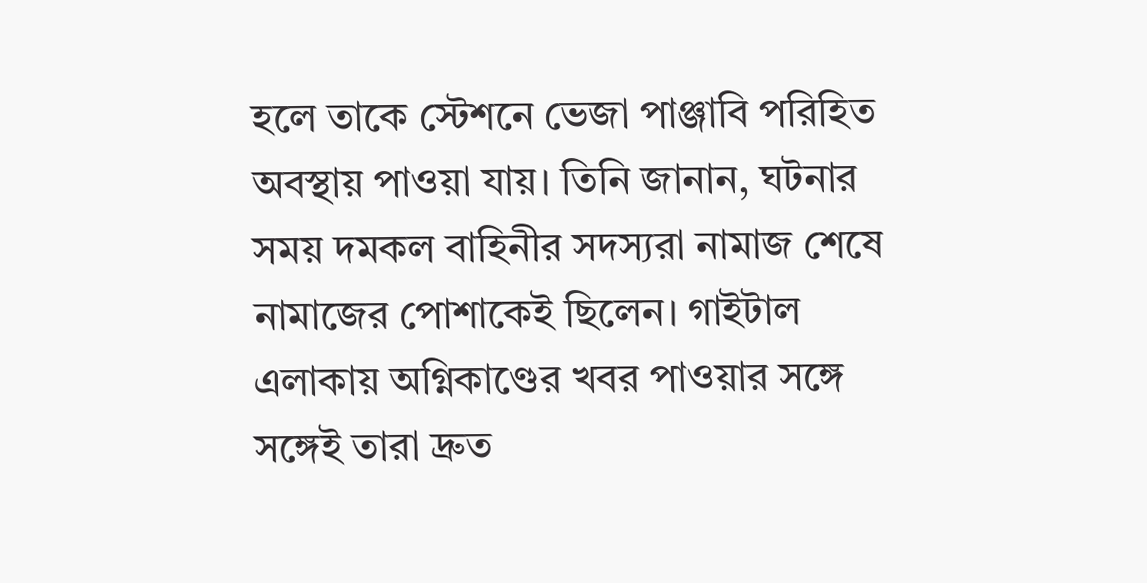হলে তাকে স্টেশনে ভেজা পাঞ্জাবি পরিহিত অবস্থায় পাওয়া যায়। তিনি জানান, ঘটনার সময় দমকল বাহিনীর সদস্যরা নামাজ শেষে নামাজের পোশাকেই ছিলেন। গাইটাল এলাকায় অগ্নিকাণ্ডের খবর পাওয়ার সঙ্গে সঙ্গেই তারা দ্রুত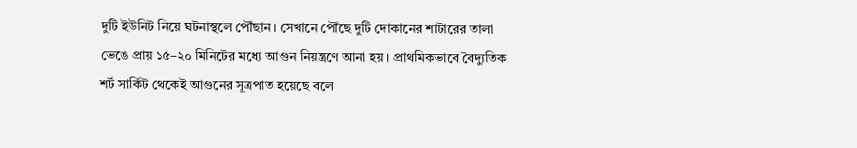দুটি ইউনিট নিয়ে ঘটনাস্থলে পৌঁছান। সেখানে পৌঁছে দুটি দোকানের শাটারের তালা ভেঙে প্রায় ১৫–২০ মিনিটের মধ্যে আগুন নিয়ন্ত্রণে আনা হয়। প্রাথমিকভাবে বৈদ্যুতিক শর্ট সার্কিট থেকেই আগুনের সূত্রপাত হয়েছে বলে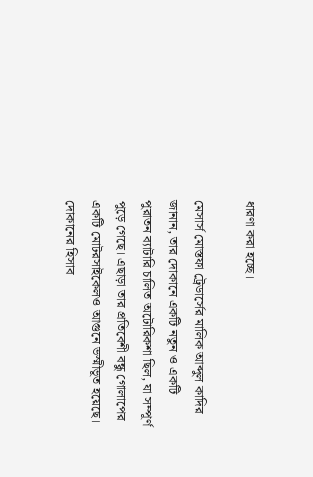ধারণা করা হচ্ছে।

মেসার্স মোস্তফা ট্রেডার্সের মালিক আব্দুল কাদির জানান, তার দোকানে একটি নতুন ও একটি পুরাতন ব্যাটারি চালিত অটোরিকশা ছিল, যা সম্পূর্ণ পুড়ে গেছে। এছাড়া তার প্রতিবেশী বন্ধু গোলাপের একটি মোটরসাইকেলও আগুনে ভস্মীভূত হয়েছে। দোকানের হিসাব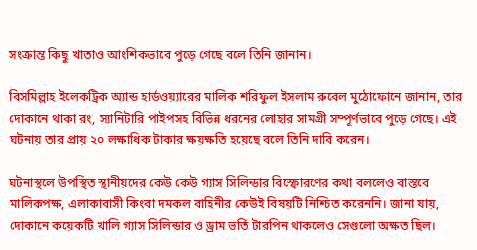সংক্রান্ত কিছু খাতাও আংশিকভাবে পুড়ে গেছে বলে তিনি জানান।

বিসমিল্লাহ ইলেকট্রিক অ্যান্ড হার্ডওয়্যারের মালিক শরিফুল ইসলাম রুবেল মুঠোফোনে জানান, তার দোকানে থাকা রং, স্যানিটারি পাইপসহ বিভিন্ন ধরনের লোহার সামগ্রী সম্পূর্ণভাবে পুড়ে গেছে। এই ঘটনায় তার প্রায় ২০ লক্ষাধিক টাকার ক্ষয়ক্ষতি হয়েছে বলে তিনি দাবি করেন।

ঘটনাস্থলে উপস্থিত স্থানীয়দের কেউ কেউ গ্যাস সিলিন্ডার বিস্ফোরণের কথা বললেও বাস্তবে মালিকপক্ষ, এলাকাবাসী কিংবা দমকল বাহিনীর কেউই বিষয়টি নিশ্চিত করেননি। জানা যায়, দোকানে কয়েকটি খালি গ্যাস সিলিন্ডার ও ড্রাম ভর্তি টারপিন থাকলেও সেগুলো অক্ষত ছিল।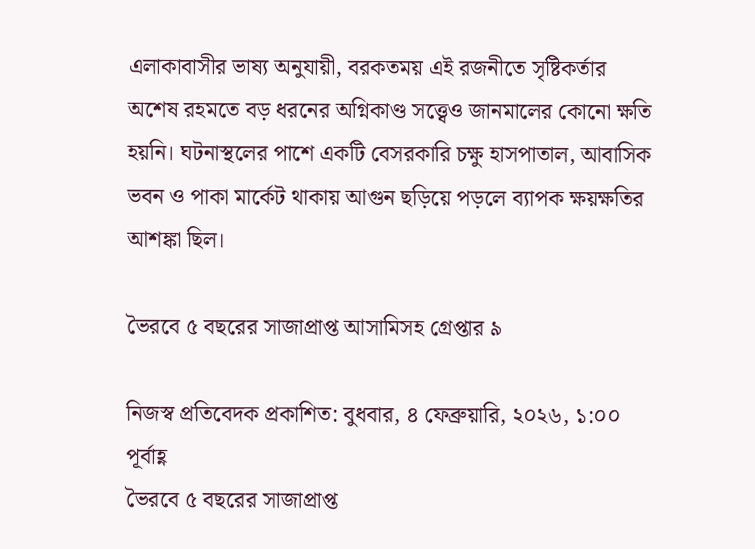এলাকাবাসীর ভাষ্য অনুযায়ী, বরকতময় এই রজনীতে সৃষ্টিকর্তার অশেষ রহমতে বড় ধরনের অগ্নিকাণ্ড সত্ত্বেও জানমালের কোনো ক্ষতি হয়নি। ঘটনাস্থলের পাশে একটি বেসরকারি চক্ষু হাসপাতাল, আবাসিক ভবন ও পাকা মার্কেট থাকায় আগুন ছড়িয়ে পড়লে ব্যাপক ক্ষয়ক্ষতির আশঙ্কা ছিল।

ভৈরবে ৫ বছরের সাজাপ্রাপ্ত আসামিসহ গ্রেপ্তার ৯

নিজস্ব প্রতিবেদক প্রকাশিত: বুধবার, ৪ ফেব্রুয়ারি, ২০২৬, ১:০০ পূর্বাহ্ণ
ভৈরবে ৫ বছরের সাজাপ্রাপ্ত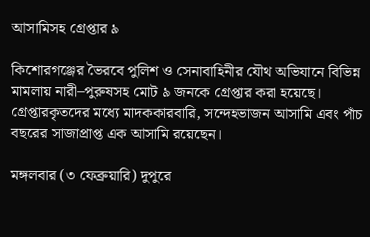আসামিসহ গ্রেপ্তার ৯

কিশোরগঞ্জের ভৈরবে পুলিশ ও সেনাবাহিনীর যৌথ অভিযানে বিভিন্ন মামলায় নারী–পুরুষসহ মোট ৯ জনকে গ্রেপ্তার করা হয়েছে। গ্রেপ্তারকৃতদের মধ্যে মাদককারবারি, সন্দেহভাজন আসামি এবং পাঁচ বছরের সাজাপ্রাপ্ত এক আসামি রয়েছেন।

মঙ্গলবার (৩ ফেব্রুয়ারি) দুপুরে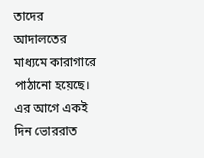তাদের আদালতের মাধ্যমে কারাগারে পাঠানো হয়েছে। এর আগে একই দিন ভোররাত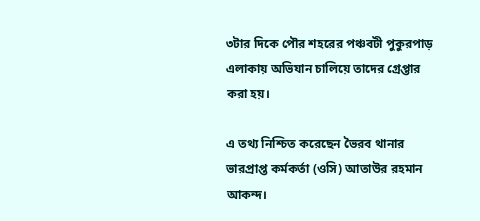৩টার দিকে পৌর শহরের পঞ্চবটী পুকুরপাড় এলাকায় অভিযান চালিয়ে তাদের গ্রেপ্তার করা হয়।

এ তথ্য নিশ্চিত করেছেন ভৈরব থানার ভারপ্রাপ্ত কর্মকর্তা (ওসি) আতাউর রহমান আকন্দ।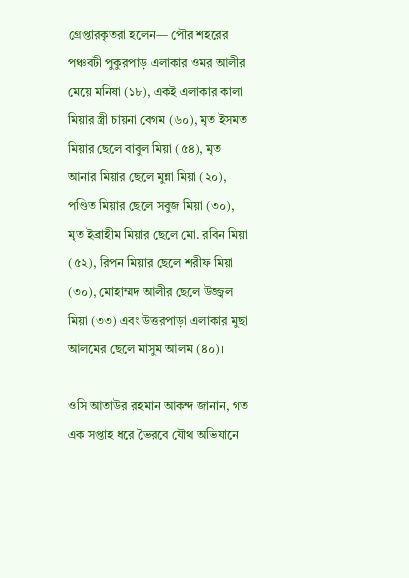গ্রেপ্তারকৃতরা হলেন— পৌর শহরের পঞ্চবটী পুকুরপাড় এলাকার ওমর আলীর মেয়ে মনিষা (১৮), একই এলাকার কালা মিয়ার স্ত্রী চায়না বেগম (৬০), মৃত ইসমত মিয়ার ছেলে বাবুল মিয়া (৫৪), মৃত আনার মিয়ার ছেলে মুন্না মিয়া (২০), পণ্ডিত মিয়ার ছেলে সবুজ মিয়া (৩০), মৃত ইব্রাহীম মিয়ার ছেলে মো. রবিন মিয়া (৫২), রিপন মিয়ার ছেলে শরীফ মিয়া (৩০), মোহাম্মদ আলীর ছেলে উজ্জ্বল মিয়া (৩৩) এবং উত্তরপাড়া এলাকার মুছা আলমের ছেলে মাসুম আলম (৪০)।

ওসি আতাউর রহমান আকন্দ জানান, গত এক সপ্তাহ ধরে ভৈরবে যৌথ অভিযানে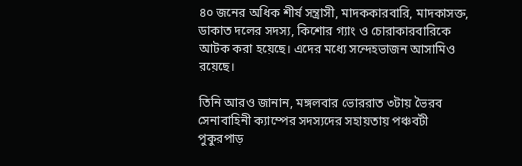৪০ জনের অধিক শীর্ষ সন্ত্রাসী, মাদককারবারি, মাদকাসক্ত, ডাকাত দলের সদস্য, কিশোর গ্যাং ও চোরাকারবারিকে আটক করা হয়েছে। এদের মধ্যে সন্দেহভাজন আসামিও রয়েছে।

তিনি আরও জানান, মঙ্গলবার ভোররাত ৩টায় ভৈরব সেনাবাহিনী ক্যাম্পের সদস্যদের সহায়তায় পঞ্চবটী পুকুরপাড়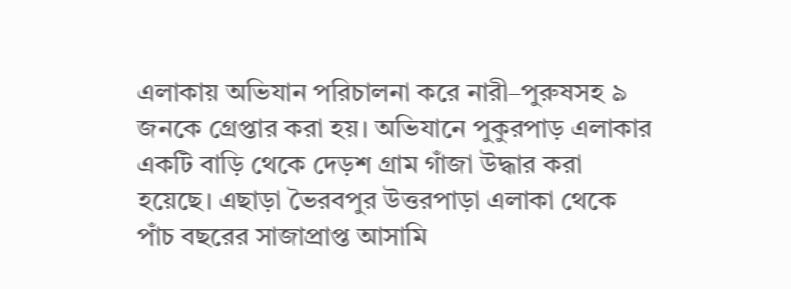এলাকায় অভিযান পরিচালনা করে নারী–পুরুষসহ ৯ জনকে গ্রেপ্তার করা হয়। অভিযানে পুকুরপাড় এলাকার একটি বাড়ি থেকে দেড়শ গ্রাম গাঁজা উদ্ধার করা হয়েছে। এছাড়া ভৈরবপুর উত্তরপাড়া এলাকা থেকে পাঁচ বছরের সাজাপ্রাপ্ত আসামি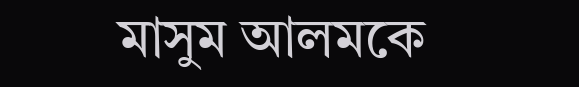মাসুম আলমকে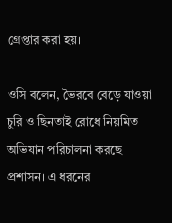গ্রেপ্তার করা হয়।

ওসি বলেন, ভৈরবে বেড়ে যাওয়া চুরি ও ছিনতাই রোধে নিয়মিত অভিযান পরিচালনা করছে প্রশাসন। এ ধরনের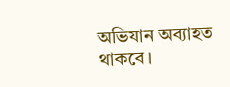অভিযান অব্যাহত থাকবে।